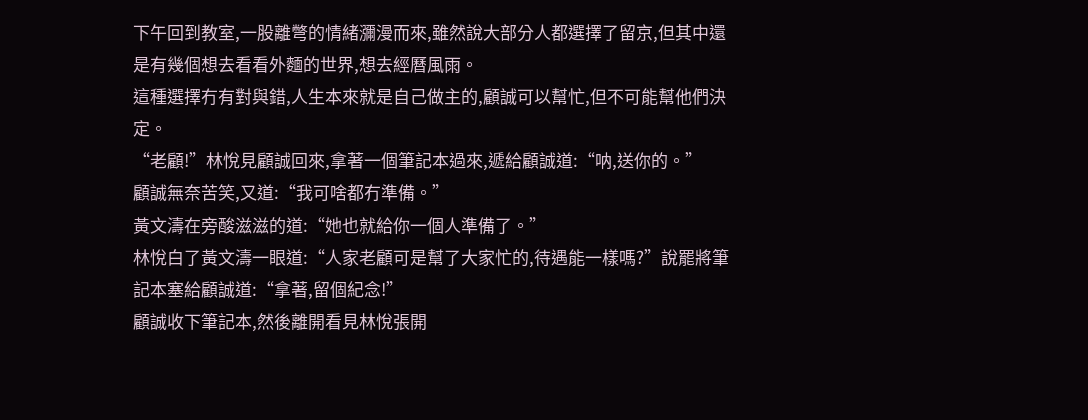下午回到教室,一股離彆的情緒瀰漫而來,雖然說大部分人都選擇了留京,但其中還是有幾個想去看看外麵的世界,想去經曆風雨。
這種選擇冇有對與錯,人生本來就是自己做主的,顧誠可以幫忙,但不可能幫他們決定。
“老顧!”林悅見顧誠回來,拿著一個筆記本過來,遞給顧誠道:“呐,送你的。”
顧誠無奈苦笑,又道:“我可啥都冇準備。”
黃文濤在旁酸滋滋的道:“她也就給你一個人準備了。”
林悅白了黃文濤一眼道:“人家老顧可是幫了大家忙的,待遇能一樣嗎?”說罷將筆記本塞給顧誠道:“拿著,留個紀念!”
顧誠收下筆記本,然後離開看見林悅張開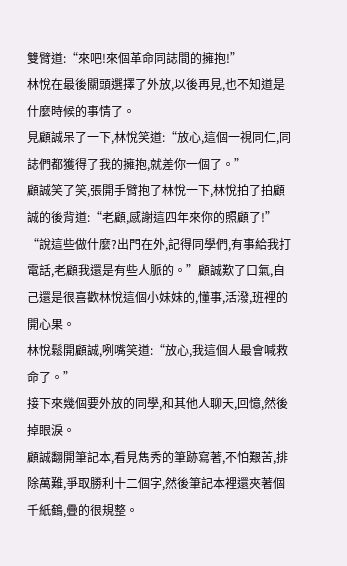雙臂道:“來吧!來個革命同誌間的擁抱!”
林悅在最後關頭選擇了外放,以後再見,也不知道是什麼時候的事情了。
見顧誠呆了一下,林悅笑道:“放心,這個一視同仁,同誌們都獲得了我的擁抱,就差你一個了。”
顧誠笑了笑,張開手臂抱了林悅一下,林悅拍了拍顧誠的後背道:“老顧,感謝這四年來你的照顧了!”
“說這些做什麼?出門在外,記得同學們,有事給我打電話,老顧我還是有些人脈的。”顧誠歎了口氣,自己還是很喜歡林悅這個小妹妹的,懂事,活潑,班裡的開心果。
林悅鬆開顧誠,咧嘴笑道:“放心,我這個人最會喊救命了。”
接下來幾個要外放的同學,和其他人聊天,回憶,然後掉眼淚。
顧誠翻開筆記本,看見雋秀的筆跡寫著,不怕艱苦,排除萬難,爭取勝利十二個字,然後筆記本裡還夾著個千紙鶴,疊的很規整。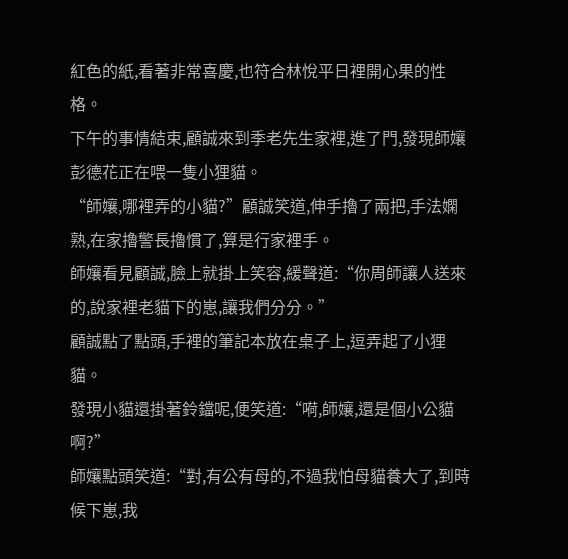紅色的紙,看著非常喜慶,也符合林悅平日裡開心果的性格。
下午的事情結束,顧誠來到季老先生家裡,進了門,發現師孃彭德花正在喂一隻小狸貓。
“師孃,哪裡弄的小貓?”顧誠笑道,伸手擼了兩把,手法嫻熟,在家擼警長擼慣了,算是行家裡手。
師孃看見顧誠,臉上就掛上笑容,緩聲道:“你周師讓人送來的,說家裡老貓下的崽,讓我們分分。”
顧誠點了點頭,手裡的筆記本放在桌子上,逗弄起了小狸貓。
發現小貓還掛著鈴鐺呢,便笑道:“嗬,師孃,還是個小公貓啊?”
師孃點頭笑道:“對,有公有母的,不過我怕母貓養大了,到時候下崽,我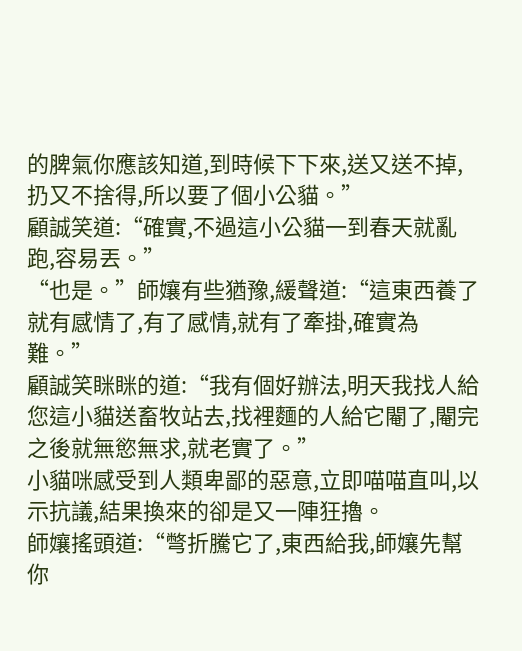的脾氣你應該知道,到時候下下來,送又送不掉,扔又不捨得,所以要了個小公貓。”
顧誠笑道:“確實,不過這小公貓一到春天就亂跑,容易丟。”
“也是。”師孃有些猶豫,緩聲道:“這東西養了就有感情了,有了感情,就有了牽掛,確實為難。”
顧誠笑眯眯的道:“我有個好辦法,明天我找人給您這小貓送畜牧站去,找裡麵的人給它閹了,閹完之後就無慾無求,就老實了。”
小貓咪感受到人類卑鄙的惡意,立即喵喵直叫,以示抗議,結果換來的卻是又一陣狂擼。
師孃搖頭道:“彆折騰它了,東西給我,師孃先幫你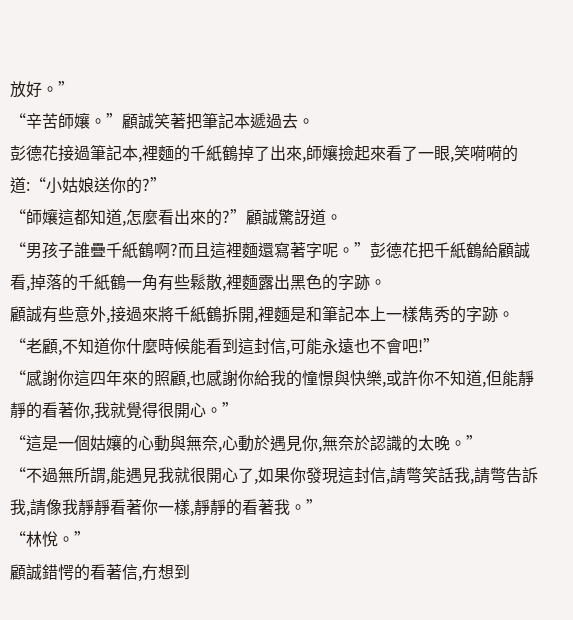放好。”
“辛苦師孃。”顧誠笑著把筆記本遞過去。
彭德花接過筆記本,裡麵的千紙鶴掉了出來,師孃撿起來看了一眼,笑嗬嗬的道:“小姑娘送你的?”
“師孃這都知道,怎麼看出來的?”顧誠驚訝道。
“男孩子誰疊千紙鶴啊?而且這裡麵還寫著字呢。”彭德花把千紙鶴給顧誠看,掉落的千紙鶴一角有些鬆散,裡麵露出黑色的字跡。
顧誠有些意外,接過來將千紙鶴拆開,裡麵是和筆記本上一樣雋秀的字跡。
“老顧,不知道你什麼時候能看到這封信,可能永遠也不會吧!”
“感謝你這四年來的照顧,也感謝你給我的憧憬與快樂,或許你不知道,但能靜靜的看著你,我就覺得很開心。”
“這是一個姑孃的心動與無奈,心動於遇見你,無奈於認識的太晚。”
“不過無所謂,能遇見我就很開心了,如果你發現這封信,請彆笑話我,請彆告訴我,請像我靜靜看著你一樣,靜靜的看著我。”
“林悅。”
顧誠錯愕的看著信,冇想到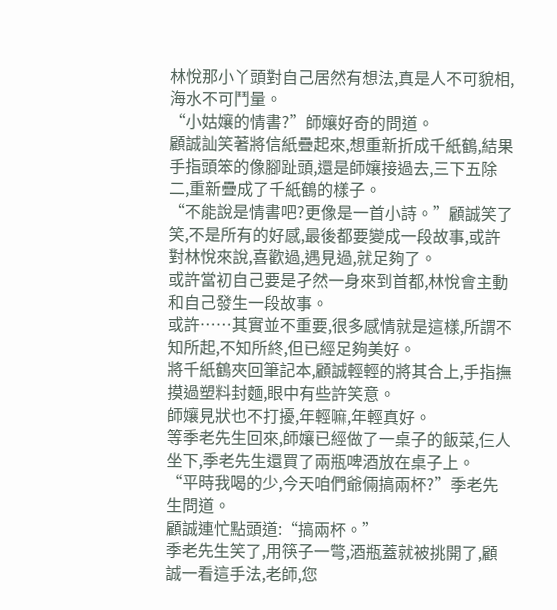林悅那小丫頭對自己居然有想法,真是人不可貌相,海水不可鬥量。
“小姑孃的情書?”師孃好奇的問道。
顧誠訕笑著將信紙疊起來,想重新折成千紙鶴,結果手指頭笨的像腳趾頭,還是師孃接過去,三下五除二,重新疊成了千紙鶴的樣子。
“不能說是情書吧?更像是一首小詩。”顧誠笑了笑,不是所有的好感,最後都要變成一段故事,或許對林悅來說,喜歡過,遇見過,就足夠了。
或許當初自己要是孑然一身來到首都,林悅會主動和自己發生一段故事。
或許……其實並不重要,很多感情就是這樣,所謂不知所起,不知所終,但已經足夠美好。
將千紙鶴夾回筆記本,顧誠輕輕的將其合上,手指撫摸過塑料封麵,眼中有些許笑意。
師孃見狀也不打擾,年輕嘛,年輕真好。
等季老先生回來,師孃已經做了一桌子的飯菜,仨人坐下,季老先生還買了兩瓶啤酒放在桌子上。
“平時我喝的少,今天咱們爺倆搞兩杯?”季老先生問道。
顧誠連忙點頭道:“搞兩杯。”
季老先生笑了,用筷子一彆,酒瓶蓋就被挑開了,顧誠一看這手法,老師,您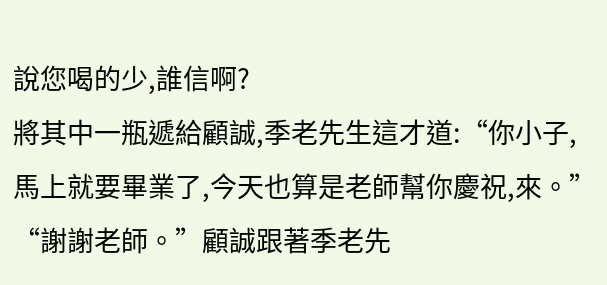說您喝的少,誰信啊?
將其中一瓶遞給顧誠,季老先生這才道:“你小子,馬上就要畢業了,今天也算是老師幫你慶祝,來。”
“謝謝老師。”顧誠跟著季老先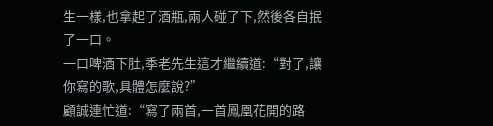生一樣,也拿起了酒瓶,兩人碰了下,然後各自抿了一口。
一口啤酒下肚,季老先生這才繼續道:“對了,讓你寫的歌,具體怎麼說?”
顧誠連忙道:“寫了兩首,一首鳳凰花開的路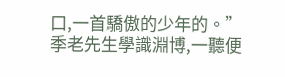口,一首驕傲的少年的。”
季老先生學識淵博,一聽便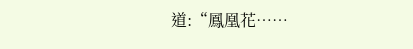道:“鳳凰花……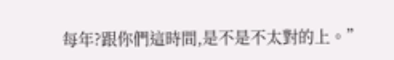每年?跟你們這時間,是不是不太對的上。”